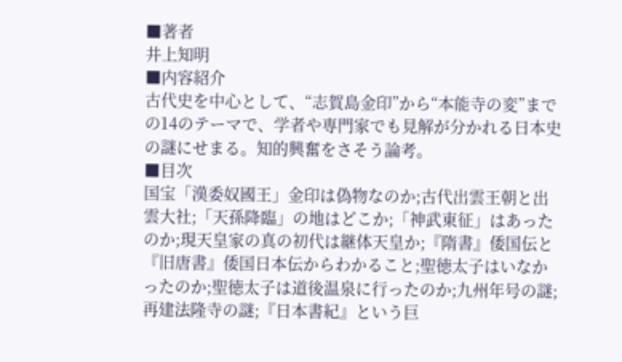■著者
井上知明
■内容紹介
古代史を中心として、“志賀島金印”から“本能寺の変”までの14のテーマで、学者や専門家でも見解が分かれる日本史の謎にせまる。知的興奮をさそう論考。
■目次
国宝「漢委奴國王」金印は偽物なのか;古代出雲王朝と出雲大社;「天孫降臨」の地はどこか;「神武東征」はあったのか;現天皇家の真の初代は継体天皇か;『隋書』倭国伝と『旧唐書』倭国日本伝からわかること;聖徳太子はいなかったのか;聖徳太子は道後温泉に行ったのか;九州年号の謎;再建法隆寺の謎;『日本書紀』という巨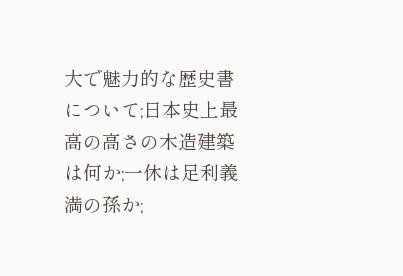大で魅力的な歴史書について;日本史上最高の高さの木造建築は何か;一休は足利義満の孫か;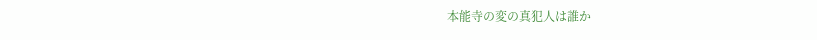本能寺の変の真犯人は誰か